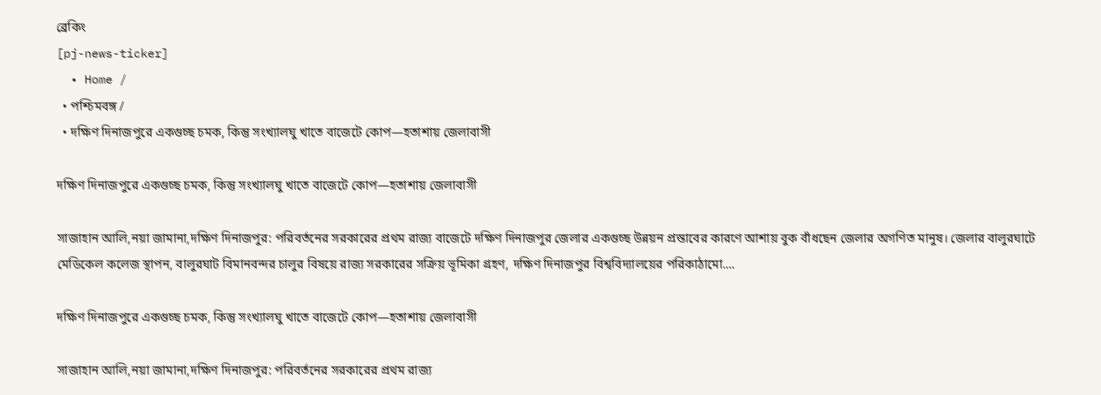ব্রেকিং
[pj-news-ticker]
  • Home /
  • পশ্চিমবঙ্গ /
  • দক্ষিণ দিনাজপুরে একগুচ্ছ চমক, কিন্তু সংখ্যালঘু খাতে বাজেটে কোপ—হতাশায় জেলাবাসী

দক্ষিণ দিনাজপুরে একগুচ্ছ চমক, কিন্তু সংখ্যালঘু খাতে বাজেটে কোপ—হতাশায় জেলাবাসী

সাজাহান আলি,নয়া জামানা,দক্ষিণ দিনাজপুর: পরিবর্তনের সরকারের প্রথম রাজ্য বাজেটে দক্ষিণ দিনাজপুর জেলার একগুচ্ছ উন্নয়ন প্রস্তাবের কারণে আশায় বুক বাঁধছেন জেলার অগণিত মানুষ। জেলার বালুরঘাটে মেডিকেল কলেজ স্থাপন, বালুরঘাট বিমানবন্দর চালুর বিষয়ে রাজ্য সরকারের সক্রিয় ভূমিকা গ্রহণ, দক্ষিণ দিনাজপুর বিশ্ববিদ্যালয়ের পরিকাঠামো....

দক্ষিণ দিনাজপুরে একগুচ্ছ চমক, কিন্তু সংখ্যালঘু খাতে বাজেটে কোপ—হতাশায় জেলাবাসী

সাজাহান আলি,নয়া জামানা,দক্ষিণ দিনাজপুর: পরিবর্তনের সরকারের প্রথম রাজ্য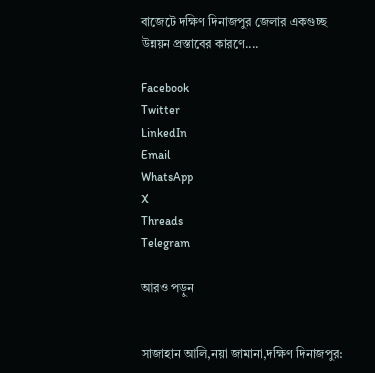বাজেটে দক্ষিণ দিনাজপুর জেলার একগুচ্ছ উন্নয়ন প্রস্তাবের কারণে....

Facebook
Twitter
LinkedIn
Email
WhatsApp
X
Threads
Telegram

আরও পড়ুন


সাজাহান আলি,নয়া জামানা,দক্ষিণ দিনাজপুর: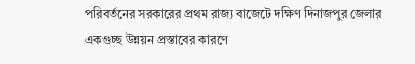পরিবর্তনের সরকারের প্রথম রাজ্য বাজেটে দক্ষিণ দিনাজপুর জেলার একগুচ্ছ উন্নয়ন প্রস্তাবের কারণে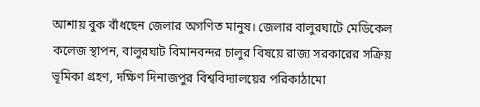আশায় বুক বাঁধছেন জেলার অগণিত মানুষ। জেলার বালুরঘাটে মেডিকেল কলেজ স্থাপন, বালুরঘাট বিমানবন্দর চালুর বিষয়ে রাজ্য সরকারের সক্রিয় ভূমিকা গ্রহণ, দক্ষিণ দিনাজপুর বিশ্ববিদ্যালয়ের পরিকাঠামো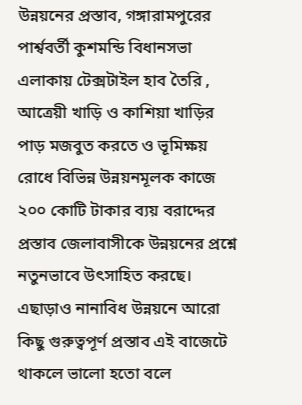উন্নয়নের প্রস্তাব, গঙ্গারামপুরের পার্শ্ববর্তী কুশমন্ডি বিধানসভা এলাকায় টেক্সটাইল হাব তৈরি , আত্রেয়ী খাড়ি ও কাশিয়া খাড়ির পাড় মজবুত করতে ও ভূমিক্ষয় রোধে বিভিন্ন উন্নয়নমূলক কাজে ২০০ কোটি টাকার ব্যয় বরাদ্দের প্রস্তাব জেলাবাসীকে উন্নয়নের প্রশ্নে নতুনভাবে উৎসাহিত করছে। এছাড়াও নানাবিধ উন্নয়নে আরো কিছু গুরুত্বপূর্ণ প্রস্তাব এই বাজেটে থাকলে ভালো হতো বলে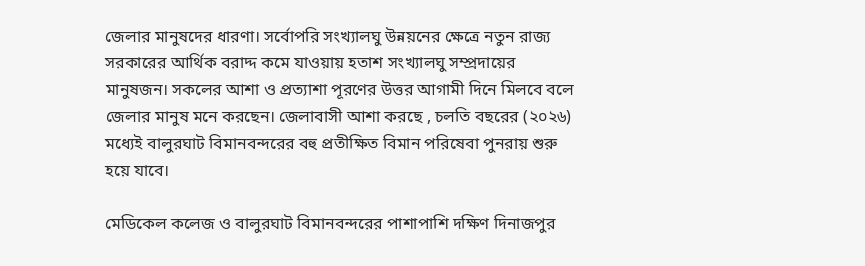জেলার মানুষদের ধারণা। সর্বোপরি সংখ্যালঘু উন্নয়নের ক্ষেত্রে নতুন রাজ্য সরকারের আর্থিক বরাদ্দ কমে যাওয়ায় হতাশ সংখ্যালঘু সম্প্রদায়ের মানুষজন। সকলের আশা ও প্রত্যাশা পূরণের উত্তর আগামী দিনে মিলবে বলে জেলার মানুষ মনে করছেন। জেলাবাসী আশা করছে , চলতি বছরের (২০২৬) মধ্যেই বালুরঘাট বিমানবন্দরের বহু প্রতীক্ষিত বিমান পরিষেবা পুনরায় শুরু হয়ে যাবে।

মেডিকেল কলেজ ও বালুরঘাট বিমানবন্দরের পাশাপাশি দক্ষিণ দিনাজপুর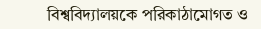বিশ্ববিদ্যালয়কে পরিকাঠামোগত ও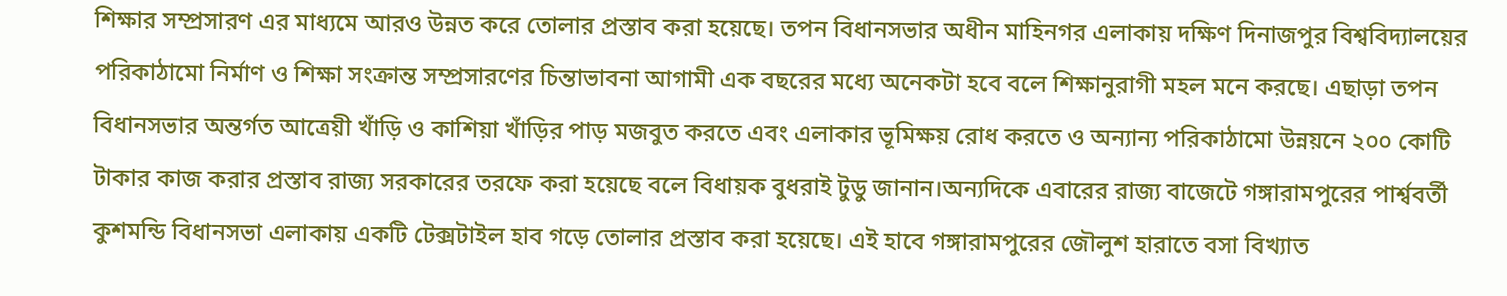শিক্ষার সম্প্রসারণ এর মাধ্যমে আরও উন্নত করে তোলার প্রস্তাব করা হয়েছে। তপন বিধানসভার অধীন মাহিনগর এলাকায় দক্ষিণ দিনাজপুর বিশ্ববিদ্যালয়ের পরিকাঠামো নির্মাণ ও শিক্ষা সংক্রান্ত সম্প্রসারণের চিন্তাভাবনা আগামী এক বছরের মধ্যে অনেকটা হবে বলে শিক্ষানুরাগী মহল মনে করছে। এছাড়া তপন বিধানসভার অন্তর্গত আত্রেয়ী খাঁড়ি ও কাশিয়া খাঁড়ির পাড় মজবুত করতে এবং এলাকার ভূমিক্ষয় রোধ করতে ও অন্যান্য পরিকাঠামো উন্নয়নে ২০০ কোটি টাকার কাজ করার প্রস্তাব রাজ্য সরকারের তরফে করা হয়েছে বলে বিধায়ক বুধরাই টুডু জানান।অন্যদিকে এবারের রাজ্য বাজেটে গঙ্গারামপুরের পার্শ্ববর্তী কুশমন্ডি বিধানসভা এলাকায় একটি টেক্সটাইল হাব গড়ে তোলার প্রস্তাব করা হয়েছে। এই হাবে গঙ্গারামপুরের জৌলুশ হারাতে বসা বিখ্যাত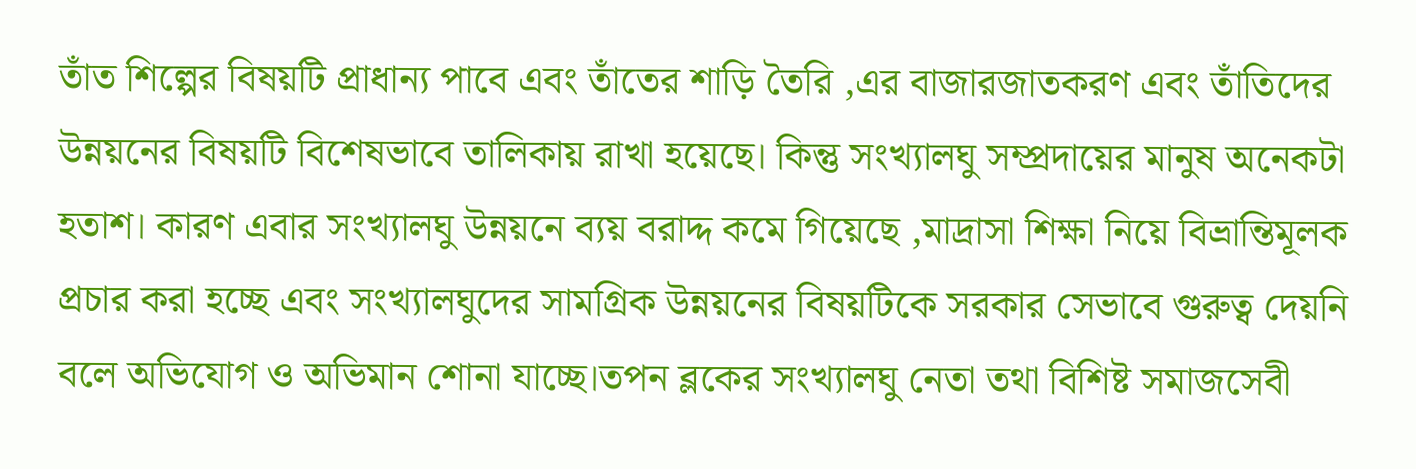তাঁত শিল্পের বিষয়টি প্রাধান্য পাবে এবং তাঁতের শাড়ি তৈরি ,এর বাজারজাতকরণ এবং তাঁতিদের উন্নয়নের বিষয়টি বিশেষভাবে তালিকায় রাখা হয়েছে। কিন্তু সংখ্যালঘু সম্প্রদায়ের মানুষ অনেকটা হতাশ। কারণ এবার সংখ্যালঘু উন্নয়নে ব্যয় বরাদ্দ কমে গিয়েছে ,মাদ্রাসা শিক্ষা নিয়ে বিভ্রান্তিমূলক প্রচার করা হচ্ছে এবং সংখ্যালঘুদের সামগ্রিক উন্নয়নের বিষয়টিকে সরকার সেভাবে গুরুত্ব দেয়নি বলে অভিযোগ ও অভিমান শোনা যাচ্ছে।তপন ব্লকের সংখ্যালঘু নেতা তথা বিশিষ্ট সমাজসেবী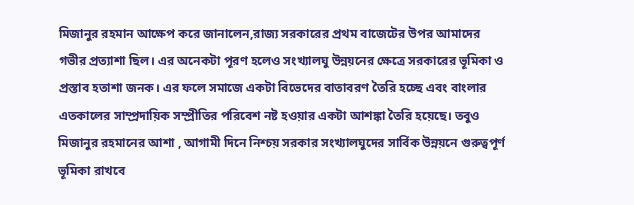মিজানুর রহমান আক্ষেপ করে জানালেন,রাজ্য সরকারের প্রথম বাজেটের উপর আমাদের গভীর প্রত্যাশা ছিল। এর অনেকটা পূরণ হলেও সংখ্যালঘু উন্নয়নের ক্ষেত্রে সরকারের ভূমিকা ও প্রস্তাব হতাশা জনক। এর ফলে সমাজে একটা বিভেদের বাতাবরণ তৈরি হচ্ছে এবং বাংলার এতকালের সাম্প্রদায়িক সম্প্রীতির পরিবেশ নষ্ট হওয়ার একটা আশঙ্কা তৈরি হয়েছে। তবুও মিজানুর রহমানের আশা , আগামী দিনে নিশ্চয় সরকার সংখ্যালঘুদের সার্বিক উন্নয়নে গুরুত্বপূর্ণ ভূমিকা রাখবে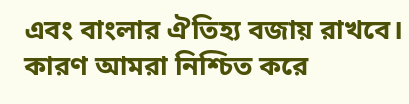এবং বাংলার ঐতিহ্য বজায় রাখবে। কারণ আমরা নিশ্চিত করে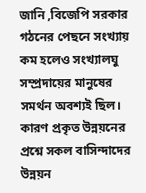জানি ,বিজেপি সরকার গঠনের পেছনে সংখ্যায় কম হলেও সংখ্যালঘু সম্প্রদায়ের মানুষের সমর্থন অবশ্যই ছিল। কারণ প্রকৃত উন্নয়নের প্রশ্নে সকল বাসিন্দাদের উন্নয়ন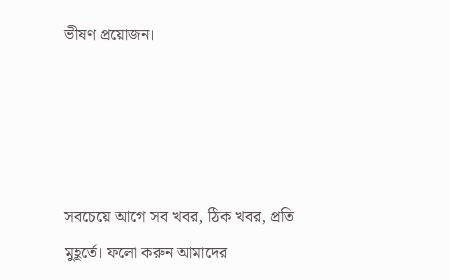ভীষণ প্রয়োজন।




সবচেয়ে আগে সব খবর, ঠিক খবর, প্রতি মুহূর্তে। ফলো করুন আমাদের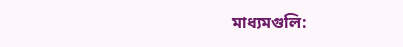মাধ্যমগুলি: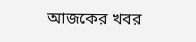আজকের খবর